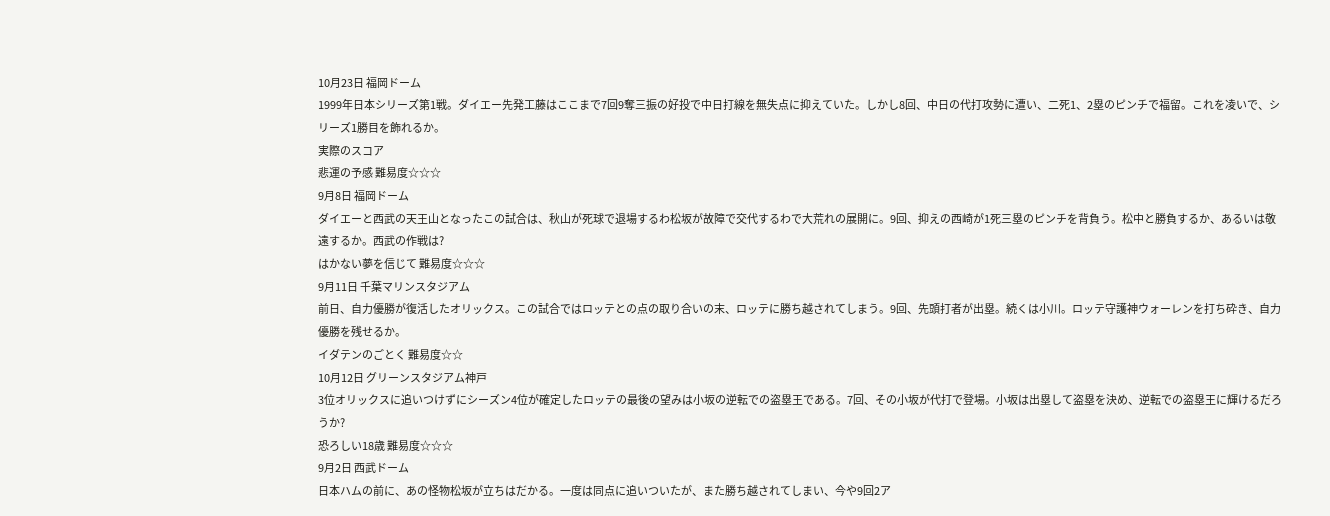10月23日 福岡ドーム
1999年日本シリーズ第1戦。ダイエー先発工藤はここまで7回9奪三振の好投で中日打線を無失点に抑えていた。しかし8回、中日の代打攻勢に遭い、二死1、2塁のピンチで福留。これを凌いで、シリーズ1勝目を飾れるか。
実際のスコア
悲運の予感 難易度☆☆☆
9月8日 福岡ドーム
ダイエーと西武の天王山となったこの試合は、秋山が死球で退場するわ松坂が故障で交代するわで大荒れの展開に。9回、抑えの西崎が1死三塁のピンチを背負う。松中と勝負するか、あるいは敬遠するか。西武の作戦は?
はかない夢を信じて 難易度☆☆☆
9月11日 千葉マリンスタジアム
前日、自力優勝が復活したオリックス。この試合ではロッテとの点の取り合いの末、ロッテに勝ち越されてしまう。9回、先頭打者が出塁。続くは小川。ロッテ守護神ウォーレンを打ち砕き、自力優勝を残せるか。
イダテンのごとく 難易度☆☆
10月12日 グリーンスタジアム神戸
3位オリックスに追いつけずにシーズン4位が確定したロッテの最後の望みは小坂の逆転での盗塁王である。7回、その小坂が代打で登場。小坂は出塁して盗塁を決め、逆転での盗塁王に輝けるだろうか?
恐ろしい18歳 難易度☆☆☆
9月2日 西武ドーム
日本ハムの前に、あの怪物松坂が立ちはだかる。一度は同点に追いついたが、また勝ち越されてしまい、今や9回2ア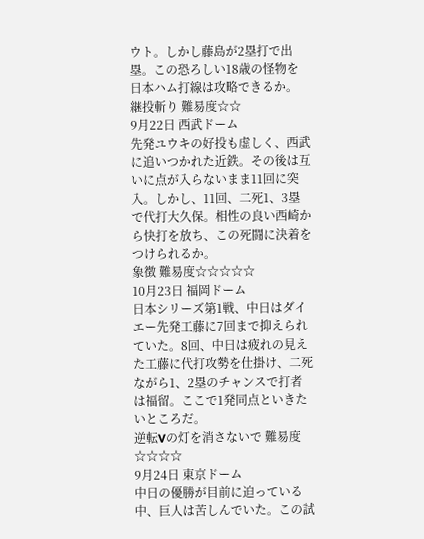ウト。しかし藤島が2塁打で出塁。この恐ろしい18歳の怪物を日本ハム打線は攻略できるか。
継投斬り 難易度☆☆
9月22日 西武ドーム
先発ユウキの好投も虚しく、西武に追いつかれた近鉄。その後は互いに点が入らないまま11回に突入。しかし、11回、二死1、3塁で代打大久保。相性の良い西崎から快打を放ち、この死闘に決着をつけられるか。
象徴 難易度☆☆☆☆☆
10月23日 福岡ドーム
日本シリーズ第1戦、中日はダイエー先発工藤に7回まで抑えられていた。8回、中日は疲れの見えた工藤に代打攻勢を仕掛け、二死ながら1、2塁のチャンスで打者は福留。ここで1発同点といきたいところだ。
逆転Vの灯を消さないで 難易度☆☆☆☆
9月24日 東京ドーム
中日の優勝が目前に迫っている中、巨人は苦しんでいた。この試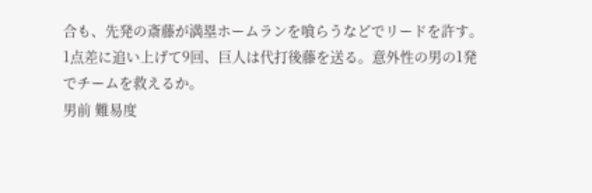合も、先発の斎藤が満塁ホームランを喰らうなどでリードを許す。1点差に追い上げて9回、巨人は代打後藤を送る。意外性の男の1発でチームを救えるか。
男前 難易度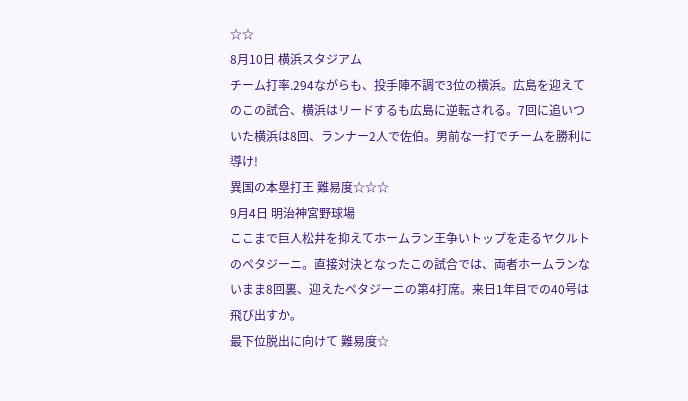☆☆
8月10日 横浜スタジアム
チーム打率.294ながらも、投手陣不調で3位の横浜。広島を迎えてのこの試合、横浜はリードするも広島に逆転される。7回に追いついた横浜は8回、ランナー2人で佐伯。男前な一打でチームを勝利に導け!
異国の本塁打王 難易度☆☆☆
9月4日 明治神宮野球場
ここまで巨人松井を抑えてホームラン王争いトップを走るヤクルトのペタジーニ。直接対決となったこの試合では、両者ホームランないまま8回裏、迎えたペタジーニの第4打席。来日1年目での40号は飛び出すか。
最下位脱出に向けて 難易度☆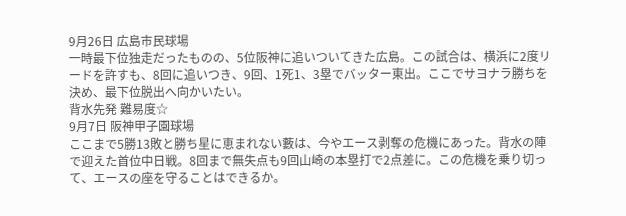9月26日 広島市民球場
一時最下位独走だったものの、5位阪神に追いついてきた広島。この試合は、横浜に2度リードを許すも、8回に追いつき、9回、1死1、3塁でバッター東出。ここでサヨナラ勝ちを決め、最下位脱出へ向かいたい。
背水先発 難易度☆
9月7日 阪神甲子園球場
ここまで5勝13敗と勝ち星に恵まれない藪は、今やエース剥奪の危機にあった。背水の陣で迎えた首位中日戦。8回まで無失点も9回山崎の本塁打で2点差に。この危機を乗り切って、エースの座を守ることはできるか。